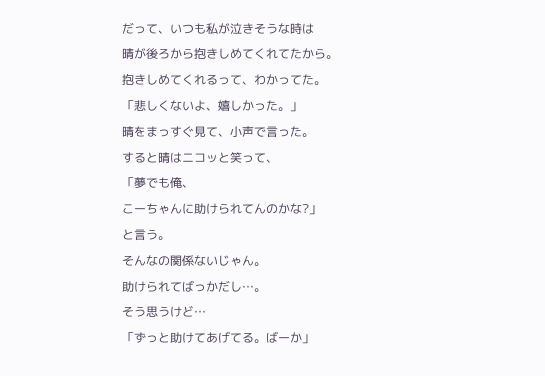だって、いつも私が泣きそうな時は
晴が後ろから抱きしめてくれてたから。
抱きしめてくれるって、わかってた。
「悲しくないよ、嬉しかった。」
晴をまっすぐ見て、小声で言った。
すると晴はニコッと笑って、
「夢でも俺、
こーちゃんに助けられてんのかな?」
と言う。
そんなの関係ないじゃん。
助けられてばっかだし…。
そう思うけど…
「ずっと助けてあげてる。ばーか」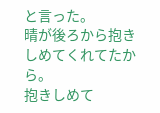と言った。
晴が後ろから抱きしめてくれてたから。
抱きしめて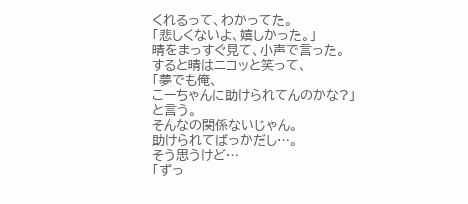くれるって、わかってた。
「悲しくないよ、嬉しかった。」
晴をまっすぐ見て、小声で言った。
すると晴はニコッと笑って、
「夢でも俺、
こーちゃんに助けられてんのかな?」
と言う。
そんなの関係ないじゃん。
助けられてばっかだし…。
そう思うけど…
「ずっ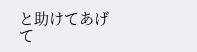と助けてあげて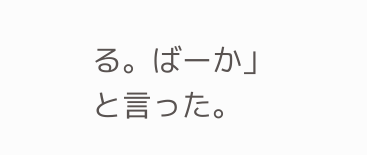る。ばーか」
と言った。